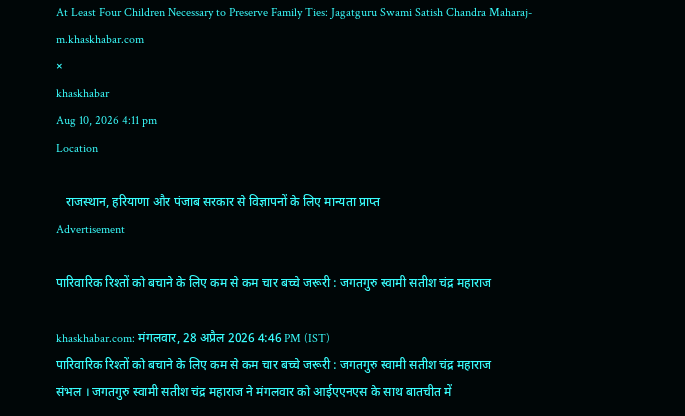At Least Four Children Necessary to Preserve Family Ties: Jagatguru Swami Satish Chandra Maharaj-m.khaskhabar.com
×
khaskhabar
Aug 10, 2026 4:11 pm
Location

   राजस्थान, हरियाणा और पंजाब सरकार से विज्ञापनों के लिए मान्यता प्राप्त
Advertisement

पारिवारिक रिश्तों को बचाने के लिए कम से कम चार बच्चे जरूरी : जगतगुरु स्वामी सतीश चंद्र महाराज

khaskhabar.com: मंगलवार, 28 अप्रैल 2026 4:46 PM (IST)
पारिवारिक रिश्तों को बचाने के लिए कम से कम चार बच्चे जरूरी : जगतगुरु स्वामी सतीश चंद्र महाराज
संभल । जगतगुरु स्वामी सतीश चंद्र महाराज ने मंगलवार को आईएएनएस के साथ बातचीत में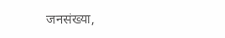जनसंख्या,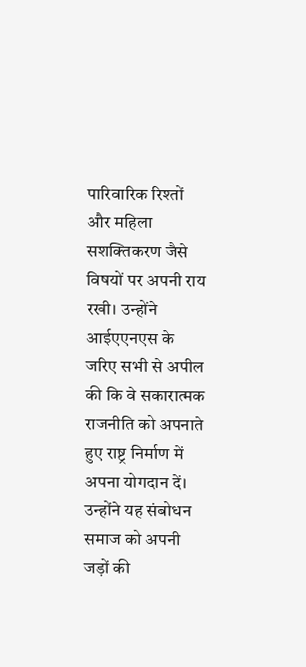पारिवारिक रिश्तों और महिला सशक्तिकरण जैसे विषयों पर अपनी राय रखी। उन्होंने आईएएनएस के जरिए सभी से अपील की कि वे सकारात्मक राजनीति को अपनाते हुए राष्ट्र निर्माण में अपना योगदान दें। उन्होंने यह संबोधन समाज को अपनी जड़ों की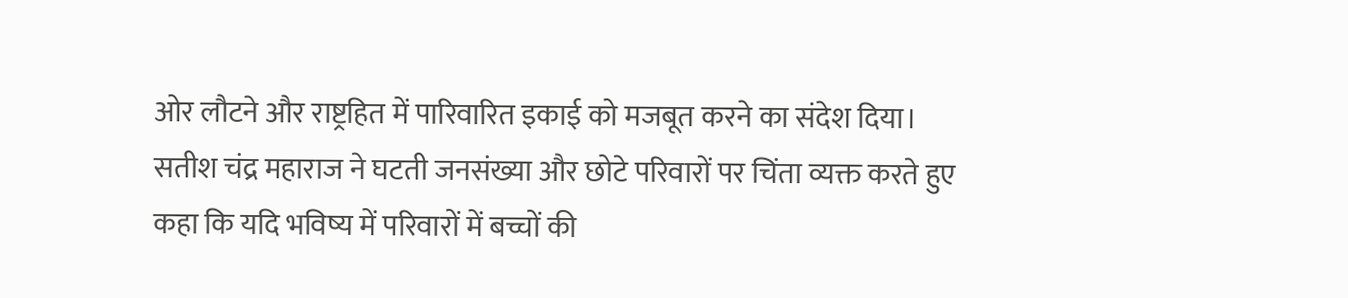ओर लौटने और राष्ट्रहित में पारिवारित इकाई को मजबूत करने का संदेश दिया।
सतीश चंद्र महाराज ने घटती जनसंख्या और छोटे परिवारों पर चिंता व्यक्त करते हुए कहा कि यदि भविष्य में परिवारों में बच्चों की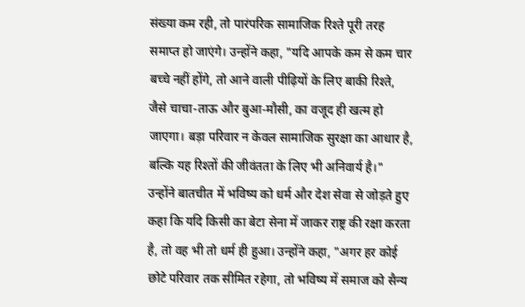संख्या कम रही, तो पारंपरिक सामाजिक रिश्ते पूरी तरह समाप्त हो जाएंगे। उन्होंने कहा, "यदि आपके कम से कम चार बच्चे नहीं होंगे, तो आने वाली पीढ़ियों के लिए बाकी रिश्ते, जैसे चाचा-ताऊ और बुआ-मौसी, का वजूद ही खत्म हो जाएगा। बड़ा परिवार न केवल सामाजिक सुरक्षा का आधार है, बल्कि यह रिश्तों की जीवंतता के लिए भी अनिवार्य है।"
उन्होंने बातचीत में भविष्य को धर्म और देश सेवा से जोड़ते हुए कहा कि यदि किसी का बेटा सेना में जाकर राष्ट्र की रक्षा करता है, तो वह भी तो धर्म ही हुआ। उन्होंने कहा, "अगर हर कोई छोटे परिवार तक सीमित रहेगा, तो भविष्य में समाज को सैन्य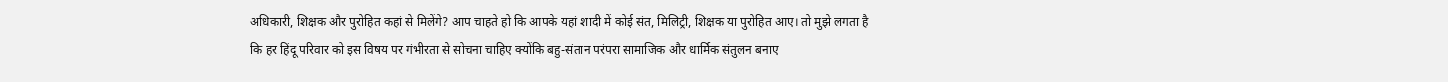अधिकारी, शिक्षक और पुरोहित कहां से मिलेंगे? आप चाहते हो कि आपके यहां शादी में कोई संत, मिलिट्री, शिक्षक या पुरोहित आए। तो मुझे लगता है कि हर हिंदू परिवार को इस विषय पर गंभीरता से सोचना चाहिए क्योंकि बहु-संतान परंपरा सामाजिक और धार्मिक संतुलन बनाए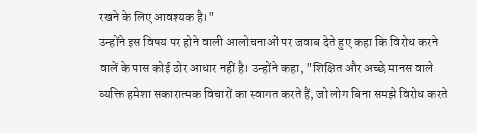रखने के लिए आवश्यक है।"
उन्होंने इस विषय पर होने वाली आलोचनाओं पर जवाब देते हुए कहा कि विरोध करने वालें के पास कोई ठोर आधार नहीं है। उन्होंने कहा, "शिक्षित और अच्छे मानस वाले व्यक्ति हमेशा सकारात्मक विचारों का स्वागत करते हैं, जो लोग बिना समझे विरोध करते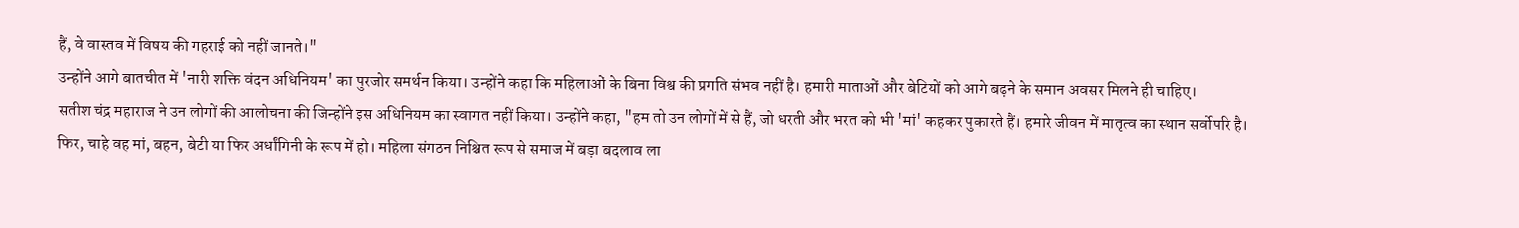हैं, वे वास्तव में विषय की गहराई को नहीं जानते।"
उन्होंने आगे बातचीत में 'नारी शक्ति वंदन अधिनियम' का पुरजोर समर्थन किया। उन्होंने कहा कि महिलाओं के बिना विश्व की प्रगति संभव नहीं है। हमारी माताओं और बेटियों को आगे बढ़ने के समान अवसर मिलने ही चाहिए।
सतीश चंद्र महाराज ने उन लोगों की आलोचना की जिन्होंने इस अधिनियम का स्वागत नहीं किया। उन्होंने कहा, "हम तो उन लोगों में से हैं, जो धरती और भरत को भी 'मां' कहकर पुकारते हैं। हमारे जीवन में मातृत्व का स्थान सर्वोपरि है। फिर, चाहे वह मां, बहन, बेटी या फिर अर्धांगिनी के रूप में हो। महिला संगठन निश्चित रूप से समाज में बड़ा बदलाव ला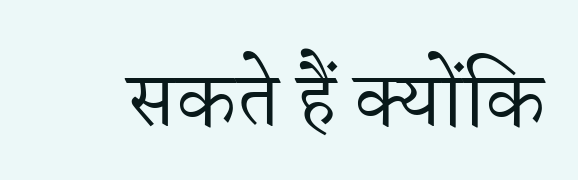सकते हैं क्योंकि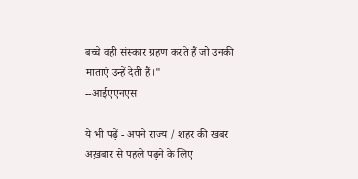बच्चे वही संस्कार ग्रहण करते हैं जो उनकी माताएं उन्हें देती हैं।"
--आईएएनएस

ये भी पढ़ें - अपने राज्य / शहर की खबर अख़बार से पहले पढ़ने के लिए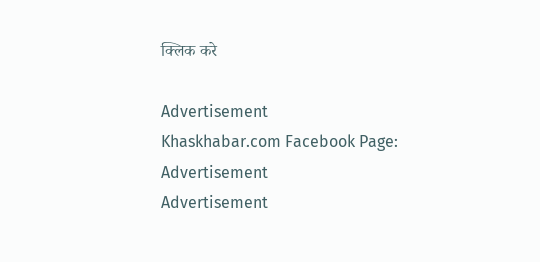क्लिक करे

Advertisement
Khaskhabar.com Facebook Page:
Advertisement
Advertisement